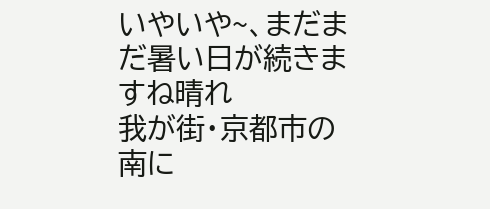いやいや~、まだまだ暑い日が続きますね晴れ
我が街・京都市の南に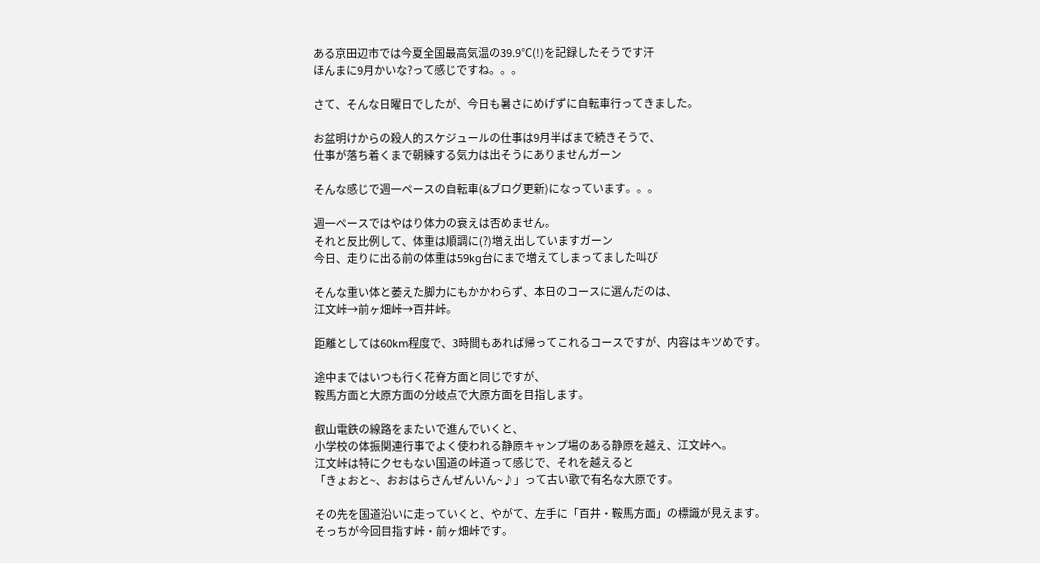ある京田辺市では今夏全国最高気温の39.9℃(!)を記録したそうです汗
ほんまに9月かいな?って感じですね。。。

さて、そんな日曜日でしたが、今日も暑さにめげずに自転車行ってきました。

お盆明けからの殺人的スケジュールの仕事は9月半ばまで続きそうで、
仕事が落ち着くまで朝練する気力は出そうにありませんガーン

そんな感じで週一ペースの自転車(&ブログ更新)になっています。。。

週一ペースではやはり体力の衰えは否めません。
それと反比例して、体重は順調に(?)増え出していますガーン
今日、走りに出る前の体重は59kg台にまで増えてしまってました叫び

そんな重い体と萎えた脚力にもかかわらず、本日のコースに選んだのは、
江文峠→前ヶ畑峠→百井峠。

距離としては60km程度で、3時間もあれば帰ってこれるコースですが、内容はキツめです。

途中まではいつも行く花脊方面と同じですが、
鞍馬方面と大原方面の分岐点で大原方面を目指します。

叡山電鉄の線路をまたいで進んでいくと、
小学校の体振関連行事でよく使われる静原キャンプ場のある静原を越え、江文峠へ。
江文峠は特にクセもない国道の峠道って感じで、それを越えると
「きょおと~、おおはらさんぜんいん~♪」って古い歌で有名な大原です。

その先を国道沿いに走っていくと、やがて、左手に「百井・鞍馬方面」の標識が見えます。
そっちが今回目指す峠・前ヶ畑峠です。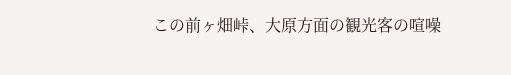この前ヶ畑峠、大原方面の観光客の喧噪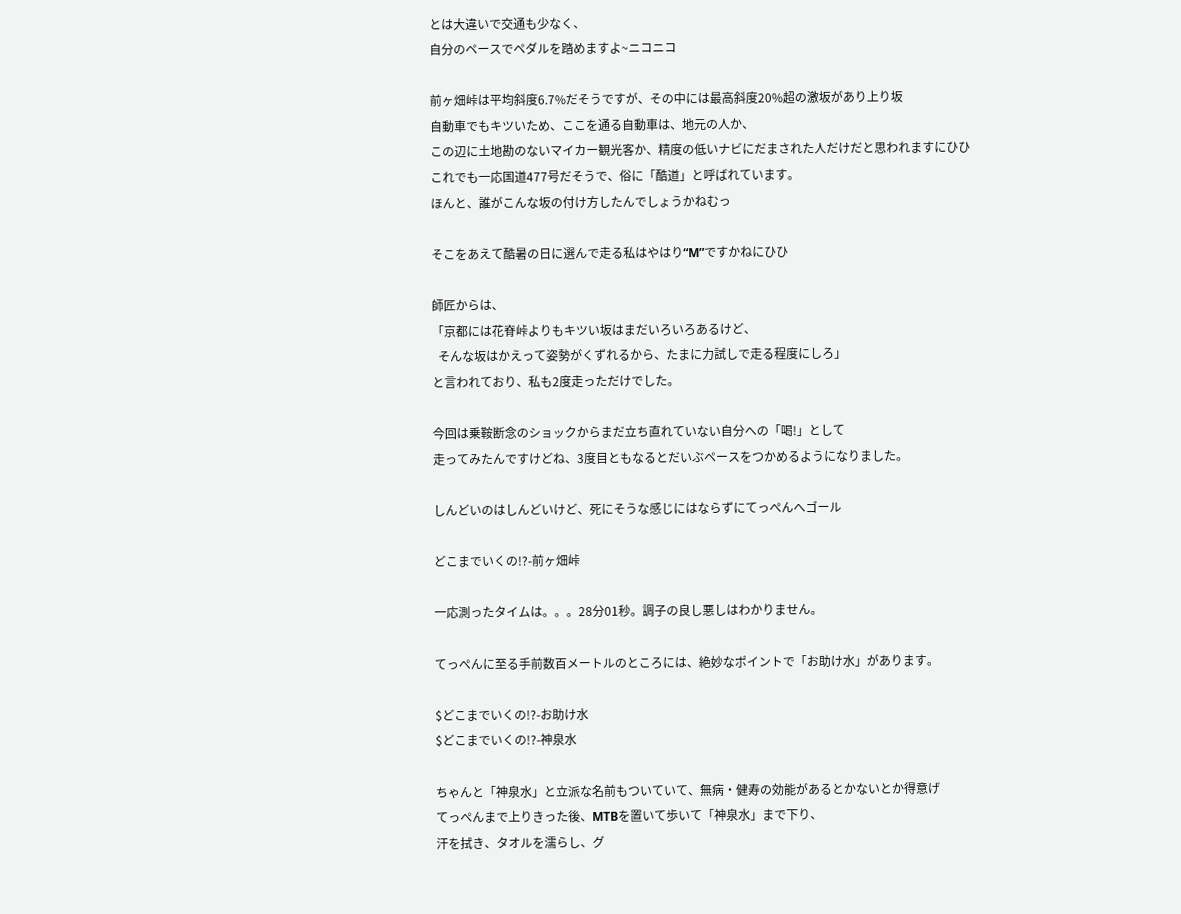とは大違いで交通も少なく、
自分のペースでペダルを踏めますよ~ニコニコ

前ヶ畑峠は平均斜度6.7%だそうですが、その中には最高斜度20%超の激坂があり上り坂
自動車でもキツいため、ここを通る自動車は、地元の人か、
この辺に土地勘のないマイカー観光客か、精度の低いナビにだまされた人だけだと思われますにひひ
これでも一応国道477号だそうで、俗に「酷道」と呼ばれています。
ほんと、誰がこんな坂の付け方したんでしょうかねむっ

そこをあえて酷暑の日に選んで走る私はやはり“M”ですかねにひひ

師匠からは、
「京都には花脊峠よりもキツい坂はまだいろいろあるけど、
  そんな坂はかえって姿勢がくずれるから、たまに力試しで走る程度にしろ」
と言われており、私も2度走っただけでした。

今回は乗鞍断念のショックからまだ立ち直れていない自分への「喝!」として
走ってみたんですけどね、3度目ともなるとだいぶペースをつかめるようになりました。

しんどいのはしんどいけど、死にそうな感じにはならずにてっぺんへゴール

どこまでいくの!?-前ヶ畑峠

一応測ったタイムは。。。28分01秒。調子の良し悪しはわかりません。

てっぺんに至る手前数百メートルのところには、絶妙なポイントで「お助け水」があります。

$どこまでいくの!?-お助け水
$どこまでいくの!?-神泉水

ちゃんと「神泉水」と立派な名前もついていて、無病・健寿の効能があるとかないとか得意げ
てっぺんまで上りきった後、MTBを置いて歩いて「神泉水」まで下り、
汗を拭き、タオルを濡らし、グ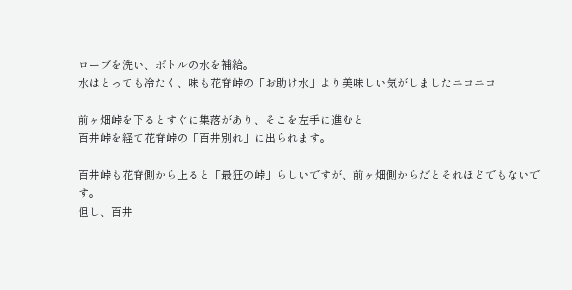ローブを洗い、ボトルの水を補給。
水はとっても冷たく、味も花脊峠の「お助け水」より美味しい気がしましたニコニコ

前ヶ畑峠を下るとすぐに集落があり、そこを左手に進むと
百井峠を経て花脊峠の「百井別れ」に出られます。

百井峠も花脊側から上ると「最狂の峠」らしいですが、前ヶ畑側からだとそれほどでもないです。
但し、百井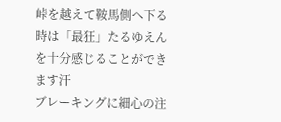峠を越えて鞍馬側へ下る時は「最狂」たるゆえんを十分感じることができます汗
ブレーキングに細心の注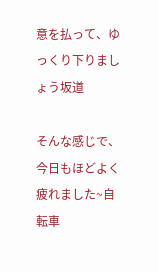意を払って、ゆっくり下りましょう坂道

そんな感じで、今日もほどよく疲れました~自転車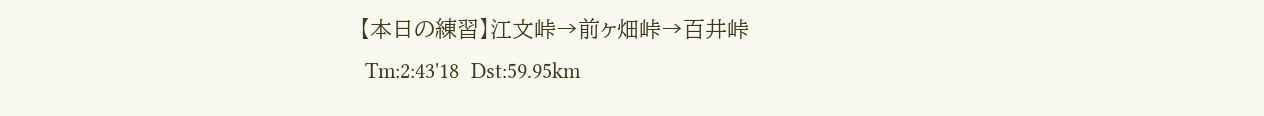【本日の練習】江文峠→前ヶ畑峠→百井峠
 Tm:2:43'18  Dst:59.95km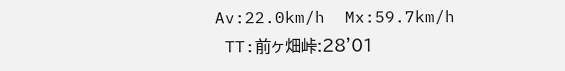Av:22.0km/h  Mx:59.7km/h
 TT:前ヶ畑峠:28'01